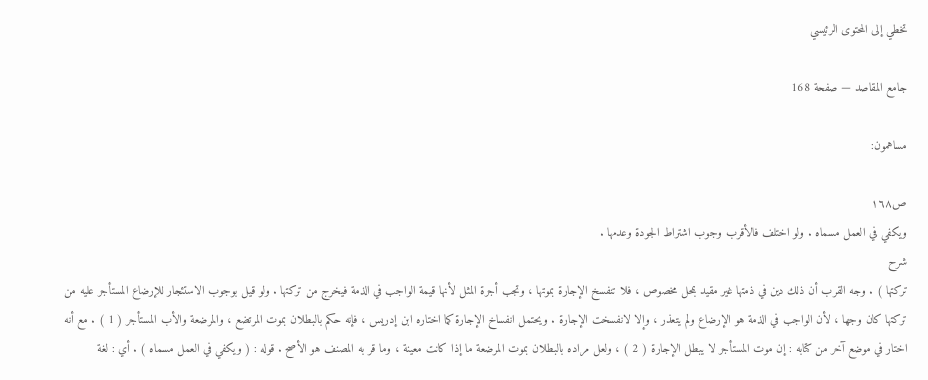تخطي إلى المحتوى الرئيسي

جامع المقاصد — صفحة 168

مساهمون:

ص١٦٨
ويكفي في العمل مسماه . ولو اختلف فالأقرب وجوب اشتراط الجودة وعدمها .
شرح
تركتها ) . وجه القرب أن ذلك دين في ذمتها غير مقيد بمحل مخصوص ، فلا تنفسخ الإجارة بموتها ، وتجب أجرة المثل لأنها قيمة الواجب في الذمة فيخرج من تركتها . ولو قيل بوجوب الاستئجار للإرضاع المستأجر عليه من تركتها كان وجها ، لأن الواجب في الذمة هو الإرضاع ولم يتعذر ، وإلا لانفسخت الإجارة . ويحتمل انفساخ الإجارة كما اختاره ابن إدريس ، فإنه حكم بالبطلان بموت المرتضع ، والمرضعة والأب المستأجر ( 1 ) . مع أنه اختار في موضع آخر من كتابه : إن موت المستأجر لا يبطل الإجارة ( 2 ) ، ولعل مراده بالبطلان بموت المرضعة ما إذا كانت معينة ، وما قر به المصنف هو الأصح . قوله : ( ويكفي في العمل مسماه ) . أي : لغة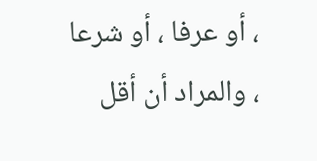، أو عرفا ، أو شرعا ، والمراد أن أقل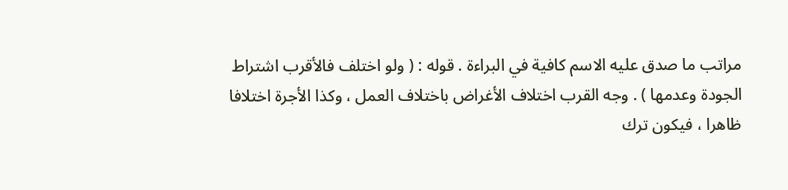مراتب ما صدق عليه الاسم كافية في البراءة . قوله : ( ولو اختلف فالأقرب اشتراط الجودة وعدمها ) . وجه القرب اختلاف الأغراض باختلاف العمل ، وكذا الأجرة اختلافا ظاهرا ، فيكون ترك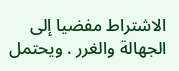الاشتراط مفضيا إلى الجهالة والغرر . ويحتمل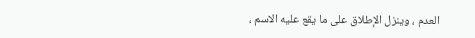العدم ، وينزل الإطلاق على ما يقع عليه الاسم ،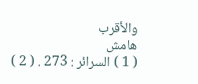والأقرب
هامش
( 1 ) السرائر : 273 . ( 2 )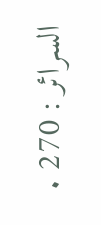السرائر : 270 .